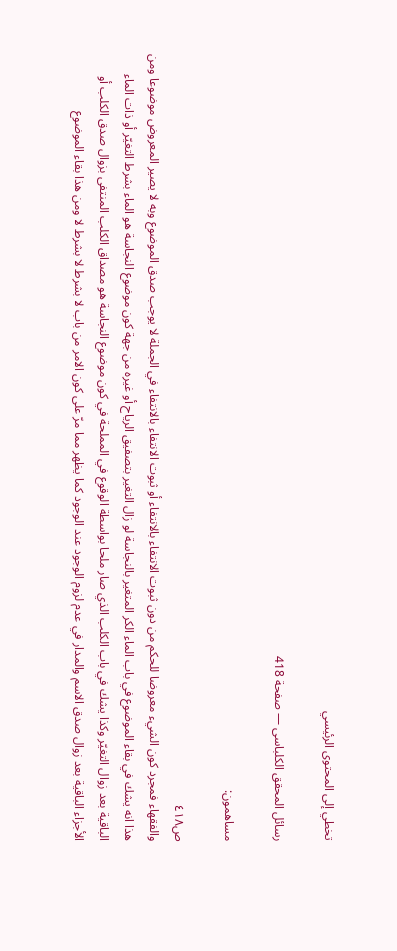تخطي إلى المحتوى الرئيسي

رسائل المحقق الكلباسى — صفحة 418

مساهمون:

ص٤١٨
والفقهاء فمجرد كون الشيء معروضا للحكم من دون ثبوت الانتفاء بالانتفاء أو ثبوت الانتفاء بالانتفاء في الجملة لا يوجب صدق الموضوع وبه لا يصير المعروض موضوعا ومن هذا انه يشك في بقاء الموضوع في باب الماء الكر المتغير بالنجاسة لو زال التغير بتصفيق الرياح أو غيره من جهة كون موضوع النجاسة هو الماء بشرط التغيّر أو ذات الماء الباقية بعد زوال التغيّر وكذا يشك في باب الكلب الذي صار ملحا بواسطة الوقوع في المملحة في كون موضوع النجاسة هو مصداق الكلب المنتفى بزوال صدق الكلب أو الأجزاء الباقية بعد زوال صدق الاسم والمدار في عدم لزوم الوجود عند الوجود كما يظهر مما مرّ على كون الامر من باب لا بشرط لا بشرط لا ومن هذا بقاء الموضوع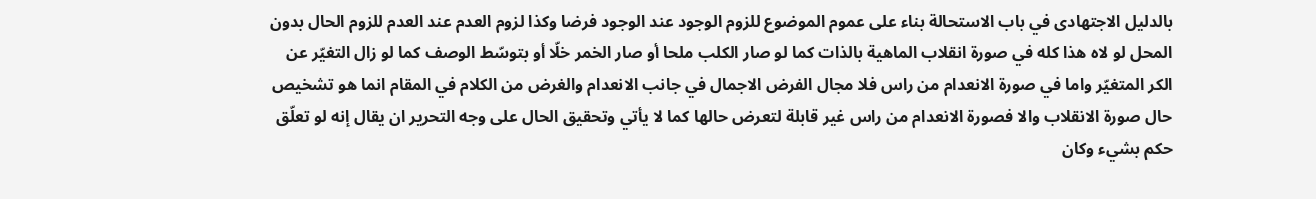بالدليل الاجتهادى في باب الاستحالة بناء على عموم الموضوع للزوم الوجود عند الوجود فرضا وكذا لزوم العدم عند العدم للزوم الحال بدون المحل لو لاه هذا كله في صورة انقلاب الماهية بالذات كما لو صار الكلب ملحا أو صار الخمر خلّا أو بتوسّط الوصف كما لو زال التغيّر عن الكر المتغيّر واما في صورة الانعدام من راس فلا مجال الفرض الاجمال في جانب الانعدام والغرض من الكلام في المقام انما هو تشخيص حال صورة الانقلاب والا فصورة الانعدام من راس غير قابلة لتعرض حالها كما لا يأتي وتحقيق الحال على وجه التحرير ان يقال إنه لو تعلّق حكم بشيء وكان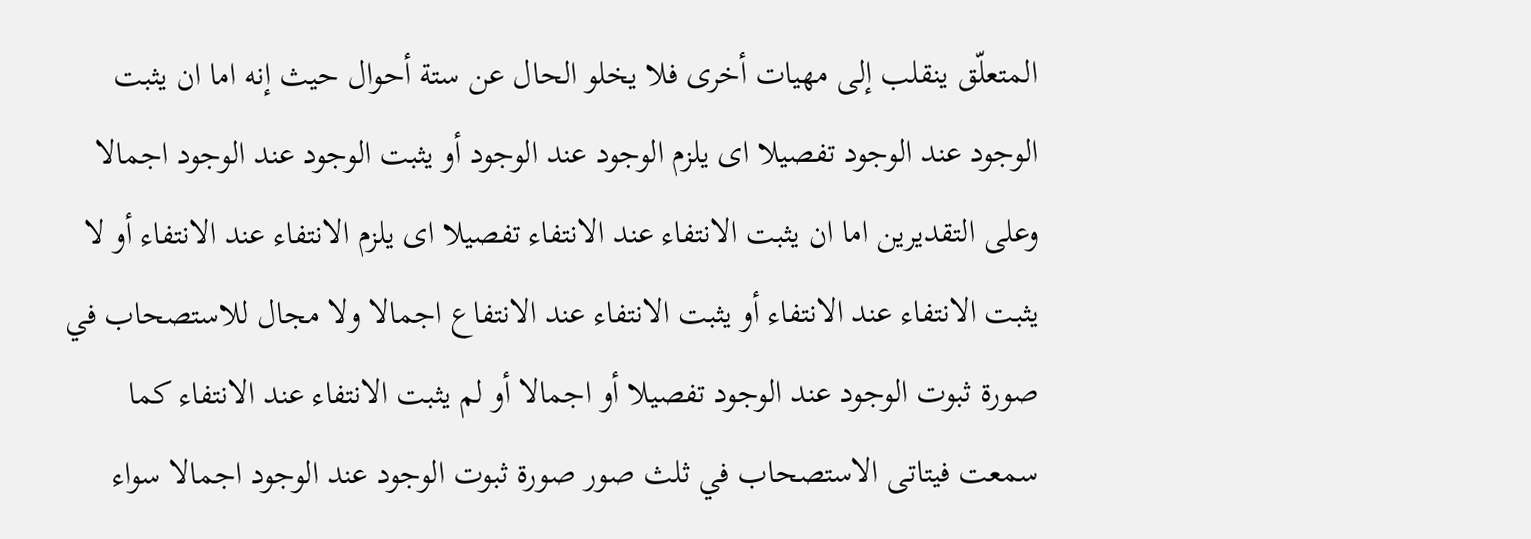المتعلّق ينقلب إلى مهيات أخرى فلا يخلو الحال عن ستة أحوال حيث إنه اما ان يثبت الوجود عند الوجود تفصيلا اى يلزم الوجود عند الوجود أو يثبت الوجود عند الوجود اجمالا وعلى التقديرين اما ان يثبت الانتفاء عند الانتفاء تفصيلا اى يلزم الانتفاء عند الانتفاء أو لا يثبت الانتفاء عند الانتفاء أو يثبت الانتفاء عند الانتفاع اجمالا ولا مجال للاستصحاب في صورة ثبوت الوجود عند الوجود تفصيلا أو اجمالا أو لم يثبت الانتفاء عند الانتفاء كما سمعت فيتاتى الاستصحاب في ثلث صور صورة ثبوت الوجود عند الوجود اجمالا سواء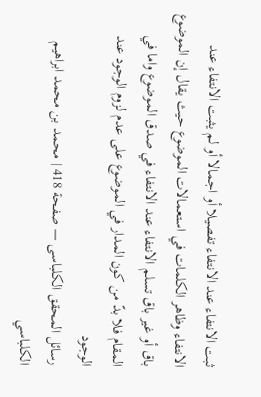ثبت الانتفاء عند الانتفاء تفصيلا أو اجمالا أو لم يثبت الانتفاء عند الانتفاء وظاهر الكلمات في استعمالات الموضوع حيث يقال إن الموضوع باق أو غير باق تسلم الانتفاء عند الانتفاء في صدق الموضوع واما في المقام فلا بدّ من كون المدار في الموضوع على عدم لزوم الوجود عند الوجود
رسائل المحقق الكلباسى — صفحة 418 | محمد بن محمد ابراهيم الكلباسي